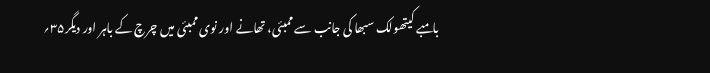بامبے کیتھولک سبھا کی جانب سے ممبئی، تھانے اور نوی ممبئی میں چرچ کے باہر اور دیگر۳۵؍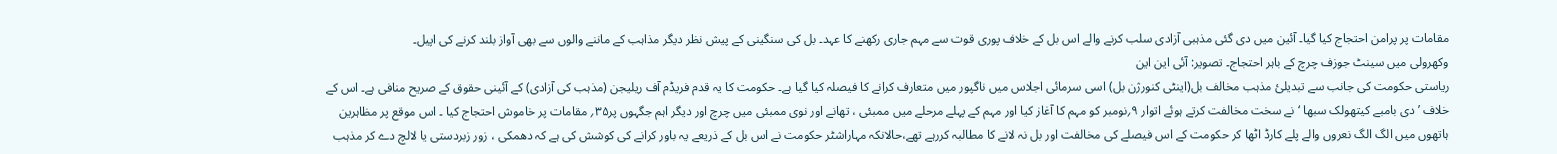مقامات پر پرامن احتجاج کیا گیا۔ آئین میں دی گئی مذہبی آزادی سلب کرنے والے اس بل کے خلاف پوری قوت سے مہم جاری رکھنے کا عہد۔ بل کی سنگینی کے پیش نظر دیگر مذاہب کے ماننے والوں سے بھی آواز بلند کرنے کی اپیل۔
وکھرولی میں سینٹ جوزف چرچ کے باہر احتجاج۔ تصویر: آئی این این
ریاستی حکومت کی جانب سے تبدیلیٔ مذہب مخالف بل(اینٹی کنورژن بل) اسی سرمائی اجلاس میں ناگپور میں متعارف کرانے کا فیصلہ کیا گیا ہے۔ حکومت کا یہ قدم فریڈم آف ریلیجن (مذہب کی آزادی) کے آئینی حقوق کے صریح منافی ہے۔ اس کے خلاف ’دی بامبے کیتھولک سبھا ‘نے سخت مخالفت کرتے ہوئے اتوار ۹؍نومبر کو مہم کا آغاز کیا اور مہم کے پہلے مرحلے میں ممبئی ، تھانے اور نوی ممبئی میں چرچ اور دیگر اہم جگہوں پر۳۵؍ مقامات پر خاموش احتجاج کیا ۔ اس موقع پر مظاہرین ہاتھوں میں الگ الگ نعروں والے پلے کارڈ اٹھا کر حکومت کے اس فیصلے کی مخالفت اور بل نہ لانے کا مطالبہ کررہے تھے،حالانکہ مہاراشٹر حکومت نے اس بل کے ذریعے یہ باور کرانے کی کوشش کی ہے کہ دھمکی ، زور زبردستی یا لالچ دے کر مذہب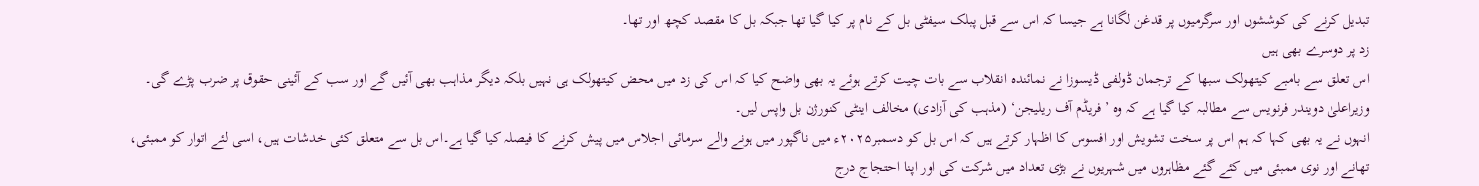تبدیل کرنے کی کوششوں اور سرگرمیوں پر قدغن لگانا ہے جیسا کہ اس سے قبل پبلک سیفٹی بل کے نام پر کیا گیا تھا جبکہ بل کا مقصد کچھ اور تھا۔
زد پر دوسرے بھی ہیں
اس تعلق سے بامبے کیتھولک سبھا کے ترجمان ڈولفی ڈیسوزا نے نمائندہ انقلاب سے بات چیت کرتے ہوئے یہ بھی واضح کیا کہ اس کی زد میں محض کیتھولک ہی نہیں بلکہ دیگر مذاہب بھی آئیں گے اور سب کے آئینی حقوق پر ضرب پڑے گی۔ وزیراعلیٰ دویندر فرنویس سے مطالبہ کیا گیا ہے کہ وہ ’فریڈم آف ریلیجن‘ (مذہب کی آزادی) مخالف اینٹی کنورژن بل واپس لیں۔
انہوں نے یہ بھی کہا کہ ہم اس پر سخت تشویش اور افسوس کا اظہار کرتے ہیں کہ اس بل کو دسمبر۲۰۲۵ء میں ناگپور میں ہونے والے سرمائی اجلاس میں پیش کرنے کا فیصلہ کیا گیا ہے۔اس بل سے متعلق کئی خدشات ہیں، اسی لئے اتوار کو ممبئی، تھانے اور نوی ممبئی میں کئے گئے مظاہروں میں شہریوں نے بڑی تعداد میں شرکت کی اور اپنا احتجاج درج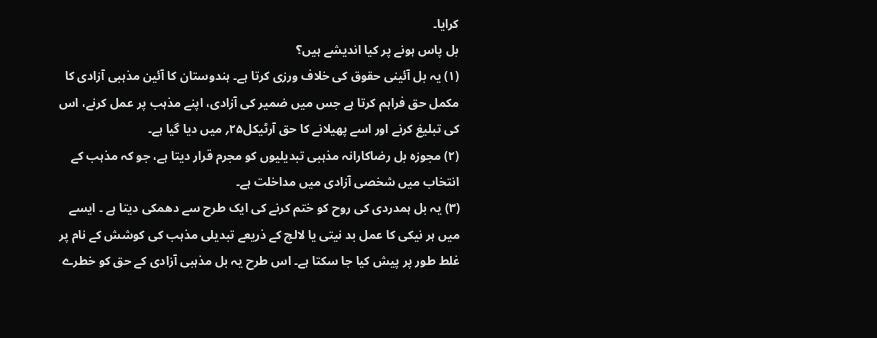کرایا۔
بل پاس ہونے پر کیا اندیشے ہیں؟
(۱) یہ بل آئینی حقوق کی خلاف ورزی کرتا ہے۔ ہندوستان کا آئین مذہبی آزادی کا مکمل حق فراہم کرتا ہے جس میں ضمیر کی آزادی، اپنے مذہب پر عمل کرنے، اس کی تبلیغ کرنے اور اسے پھیلانے کا حق آرٹیکل۲۵؍ میں دیا گیا ہے۔
(۲) مجوزہ بل رضاکارانہ مذہبی تبدیلیوں کو مجرم قرار دیتا ہے، جو کہ مذہب کے انتخاب میں شخصی آزادی میں مداخلت ہے۔
(۳) یہ بل ہمدردی کی روح کو ختم کرنے کی ایک طرح سے دھمکی دیتا ہے ۔ ایسے میں ہر نیکی کا عمل بد نیتی یا لالچ کے ذریعے تبدیلی مذہب کی کوشش کے نام پر غلط طور پر پیش کیا جا سکتا ہے۔ اس طرح یہ بل مذہبی آزادی کے حق کو خطرے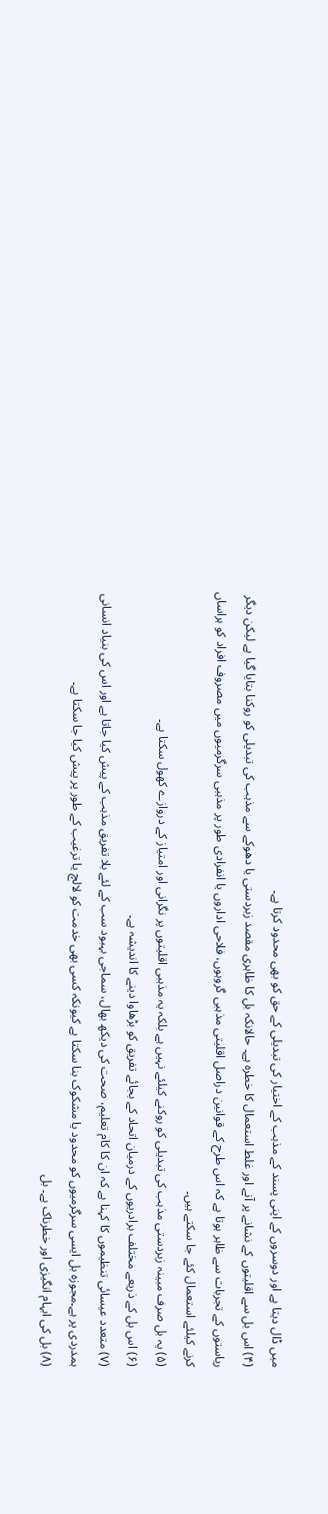میں ڈال دیتا ہے اور دوسروں کے اپنی پسند کے مذہب کے اختیار کی تبدیلی کے حق کو بھی محدود کرتا ہے۔
(۴) اس بل سے اقلیتوں کے نشانے پر آنے اور غلط استعمال کا خطرہ ہے۔ حالانکہ بل کا ظاہری مقصد زبردستی یا دھوکے سے مذہب کی تبدیلی کو روکنا بتایا گیا ہے لیکن دیگر ریاستوں کے تجربات سے ظاہر ہوتا ہے کہ اس طرح کے قوانین دراصل اقلیتی مذہبی گروہوں، فلاحی اداروں یا انفرادی طور پر مذہبی سرگرمیوں میں مصروف افراد کو ہراساں کرنے کیلئے استعمال کئے جا سکتے ہیں۔
(۵) یہ بل صرف مبینہ زبردستی مذہب کی تبدیلی کو روکنے کیلئے نہیں ہے بلکہ یہ مذہبی اقلیتوں پر نگرانی اور امتیاز کے دروازے کھول سکتا ہے۔
(۶) اس بل کے ذریعے مختلف برادریوں کے درمیان اتحاد کے بجائے تفریق کو بڑھاوا دینے کا اندیشہ ہے۔
(۷) متعدد عیسائی تنظیموں کا کہنا ہے کہ ان کا کام تعلیم، صحت کی دیکھ بھال، سماجی بہبود سب کے لئے بلا تفریق مذہب کے پیش کیا جاتا ہے اور اس کی بنیاد انسانی ہمدردی پر ہے۔مجوزہ بل ایسی سرگرمیوں کو محدود یا مشکوک بنا سکتا ہے کیونکہ کسی بھی خدمت کو لالچ یا ترغیب کے طور پر پیش کیا جا سکتا ہے۔
(۸) بل کی ابہام انگیزی اور خطرناک ہے۔ بل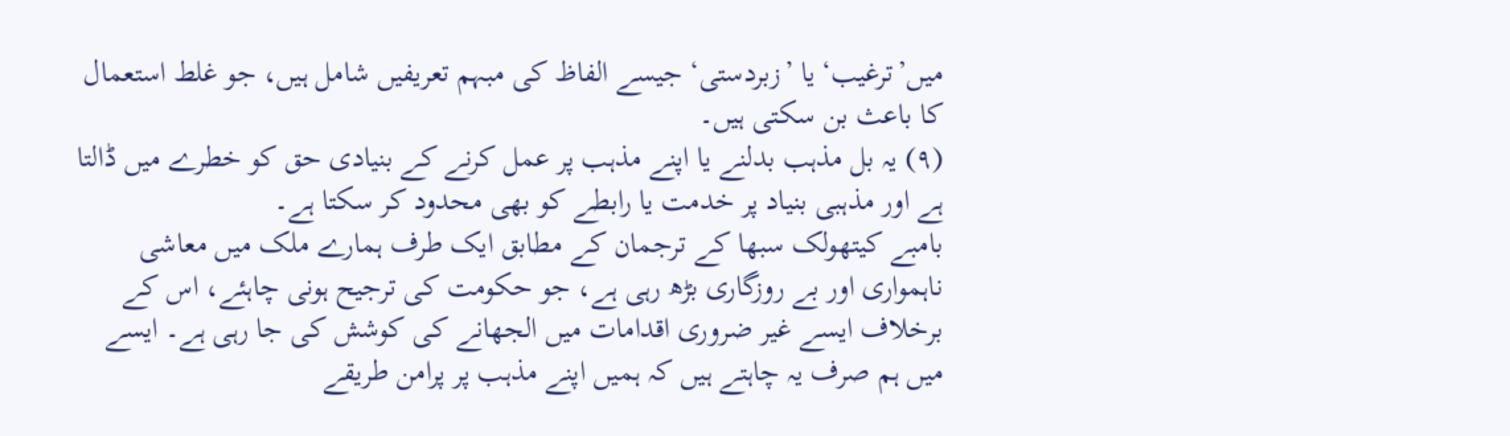میں’ترغیب‘ یا ’زبردستی‘ جیسے الفاظ کی مبہم تعریفیں شامل ہیں، جو غلط استعمال کا باعث بن سکتی ہیں۔
(۹) یہ بل مذہب بدلنے یا اپنے مذہب پر عمل کرنے کے بنیادی حق کو خطرے میں ڈالتا ہے اور مذہبی بنیاد پر خدمت یا رابطے کو بھی محدود کر سکتا ہے۔
بامبے کیتھولک سبھا کے ترجمان کے مطابق ایک طرف ہمارے ملک میں معاشی ناہمواری اور بے روزگاری بڑھ رہی ہے، جو حکومت کی ترجیح ہونی چاہئے، اس کے برخلاف ایسے غیر ضروری اقدامات میں الجھانے کی کوشش کی جا رہی ہے۔ ایسے میں ہم صرف یہ چاہتے ہیں کہ ہمیں اپنے مذہب پر پرامن طریقے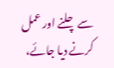سے چلنے اور عمل کرنے دیا جائے،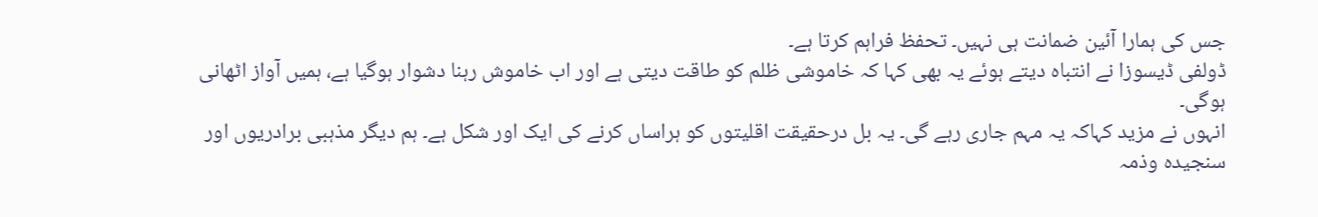جس کی ہمارا آئین ضمانت ہی نہیں۔ تحفظ فراہم کرتا ہے۔
ڈولفی ڈیسوزا نے انتباہ دیتے ہوئے یہ بھی کہا کہ خاموشی ظلم کو طاقت دیتی ہے اور اب خاموش رہنا دشوار ہوگیا ہے، ہمیں آواز اٹھانی ہوگی۔
انہوں نے مزید کہاکہ یہ مہم جاری رہے گی۔ یہ بل درحقیقت اقلیتوں کو ہراساں کرنے کی ایک اور شکل ہے۔ ہم دیگر مذہبی برادریوں اور سنجیدہ وذمہ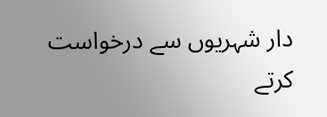دار شہریوں سے درخواست کرتے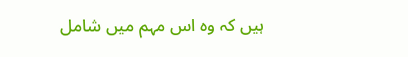ہیں کہ وہ اس مہم میں شامل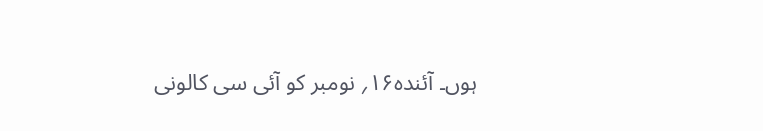ہوں۔ آئندہ۱۶؍ نومبر کو آئی سی کالونی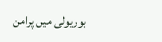بوریولی میں پرامن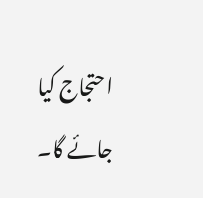احتجاج کیا جائے گا۔